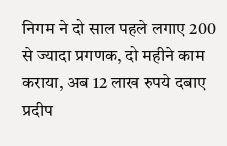निगम ने दो साल पहले लगाए 200 से ज्यादा प्रगणक, दो महीने काम कराया, अब 12 लाख रुपये दबाए
प्रदीप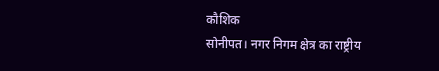कौशिक
सोनीपत। नगर निगम क्षेत्र का राष्ट्रीय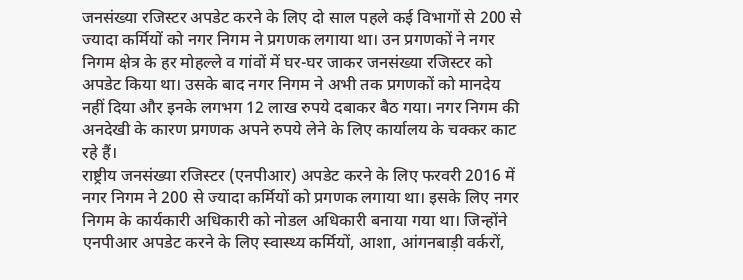जनसंख्या रजिस्टर अपडेट करने के लिए दो साल पहले कई विभागों से 200 से ज्यादा कर्मियों को नगर निगम ने प्रगणक लगाया था। उन प्रगणकों ने नगर निगम क्षेत्र के हर मोहल्ले व गांवों में घर-घर जाकर जनसंख्या रजिस्टर को अपडेट किया था। उसके बाद नगर निगम ने अभी तक प्रगणकों को मानदेय नहीं दिया और इनके लगभग 12 लाख रुपये दबाकर बैठ गया। नगर निगम की अनदेखी के कारण प्रगणक अपने रुपये लेने के लिए कार्यालय के चक्कर काट रहे हैं।
राष्ट्रीय जनसंख्या रजिस्टर (एनपीआर) अपडेट करने के लिए फरवरी 2016 में नगर निगम ने 200 से ज्यादा कर्मियों को प्रगणक लगाया था। इसके लिए नगर निगम के कार्यकारी अधिकारी को नोडल अधिकारी बनाया गया था। जिन्होंने एनपीआर अपडेट करने के लिए स्वास्थ्य कर्मियों, आशा, आंगनबाड़ी वर्करों,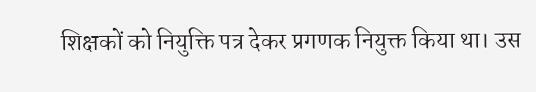शिक्षकों को नियुक्ति पत्र देकर प्रगणक नियुक्त किया था। उस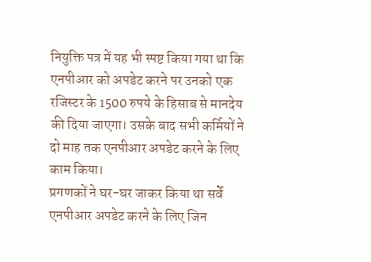नियुक्ति पत्र में यह भी स्पष्ट किया गया था कि एनपीआर को अपडेट करने पर उनको एक रजिस्टर के 1500 रुपये के हिसाब से मानदेय की दिया जाएगा। उसके बाद सभी कर्मियों ने दो माह तक एनपीआर अपडेट करने के लिए काम किया।
प्रगणकों ने घर-घर जाकर किया था सर्वे
एनपीआर अपडेट करने के लिए जिन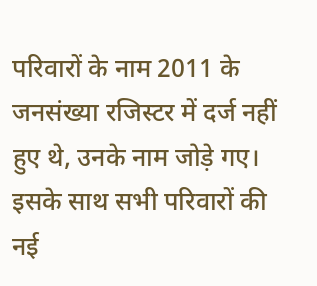परिवारों के नाम 2011 के जनसंख्या रजिस्टर में दर्ज नहीं हुए थे, उनके नाम जोड़े गए। इसके साथ सभी परिवारों की नई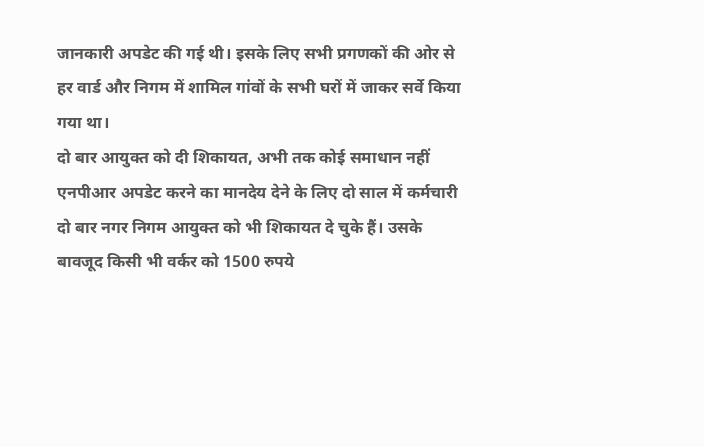जानकारी अपडेट की गई थी। इसके लिए सभी प्रगणकों की ओर से हर वार्ड और निगम में शामिल गांवों के सभी घरों में जाकर सर्वे किया गया था।
दो बार आयुक्त को दी शिकायत, अभी तक कोई समाधान नहीं
एनपीआर अपडेट करने का मानदेय देने के लिए दो साल में कर्मचारी दो बार नगर निगम आयुक्त को भी शिकायत दे चुके हैं। उसके बावजूद किसी भी वर्कर को 1500 रुपये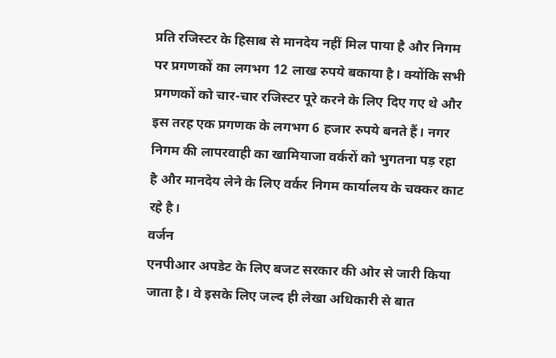प्रति रजिस्टर के हिसाब से मानदेय नहीं मिल पाया है और निगम पर प्रगणकों का लगभग 12 लाख रुपये बकाया है। क्योंकि सभी प्रगणकों को चार-चार रजिस्टर पूरे करने के लिए दिए गए थे और इस तरह एक प्रगणक के लगभग 6 हजार रुपये बनते हैं। नगर निगम की लापरवाही का खामियाजा वर्करों को भुगतना पड़ रहा है और मानदेय लेने के लिए वर्कर निगम कार्यालय के चक्कर काट रहे है।
वर्जन
एनपीआर अपडेट के लिए बजट सरकार की ओर से जारी किया जाता है। वे इसके लिए जल्द ही लेखा अधिकारी से बात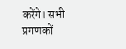करेंगे। सभी प्रगणकों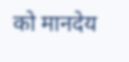को मानदेय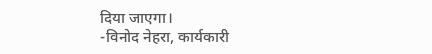दिया जाएगा।
-विनोद नेहरा, कार्यकारी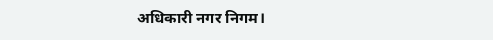अधिकारी नगर निगम।